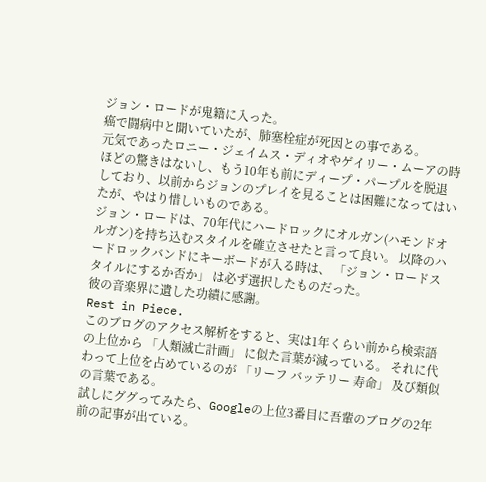ジョン・ロードが鬼籍に入った。
癌で闘病中と聞いていたが、肺塞栓症が死因との事である。
元気であったロニー・ジェイムス・ディオやゲイリー・ムーアの時ほどの驚きはないし、もう10年も前にディープ・パープルを脱退しており、以前からジョンのプレイを見ることは困難になってはいたが、やはり惜しいものである。
ジョン・ロードは、70年代にハードロックにオルガン(ハモンドオルガン)を持ち込むスタイルを確立させたと言って良い。 以降のハードロックバンドにキーボードが入る時は、 「ジョン・ロードスタイルにするか否か」 は必ず選択したものだった。
彼の音楽界に遺した功績に感謝。
Rest in Piece.
このブログのアクセス解析をすると、実は1年くらい前から検索語の上位から 「人類滅亡計画」 に似た言葉が減っている。 それに代わって上位を占めているのが 「リーフ バッテリー 寿命」 及び類似の言葉である。
試しにググってみたら、Googleの上位3番目に吾輩のブログの2年前の記事が出ている。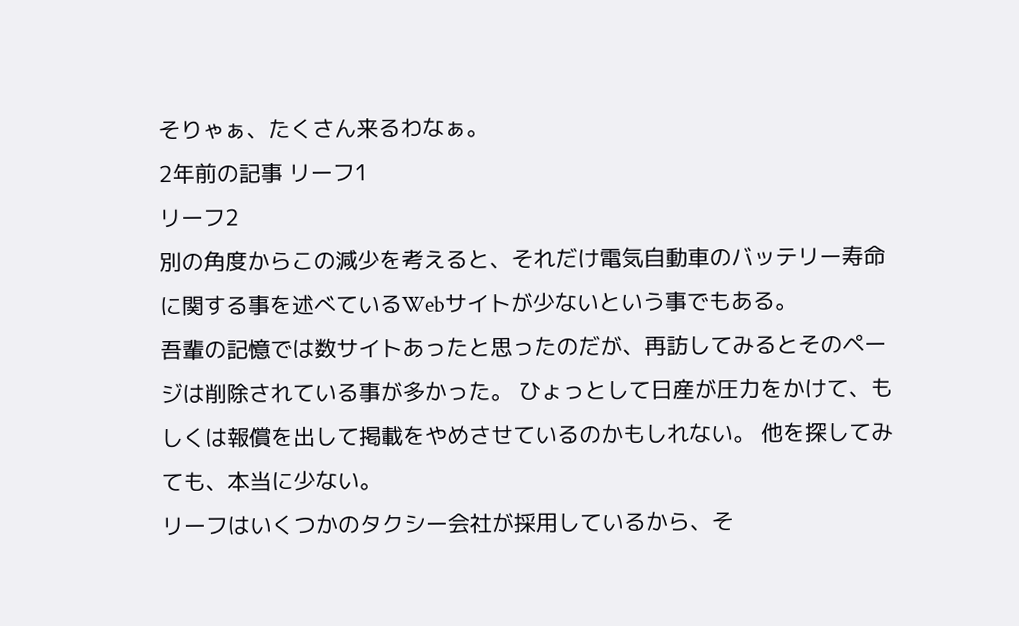そりゃぁ、たくさん来るわなぁ。
2年前の記事 リーフ1
リーフ2
別の角度からこの減少を考えると、それだけ電気自動車のバッテリー寿命に関する事を述べているWebサイトが少ないという事でもある。
吾輩の記憶では数サイトあったと思ったのだが、再訪してみるとそのページは削除されている事が多かった。 ひょっとして日産が圧力をかけて、もしくは報償を出して掲載をやめさせているのかもしれない。 他を探してみても、本当に少ない。
リーフはいくつかのタクシー会社が採用しているから、そ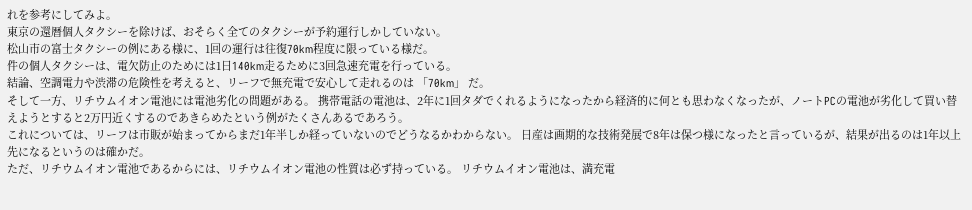れを参考にしてみよ。
東京の還暦個人タクシーを除けば、おそらく全てのタクシーが予約運行しかしていない。
松山市の富士タクシーの例にある様に、1回の運行は往復70km程度に限っている様だ。
件の個人タクシーは、電欠防止のためには1日140km走るために3回急速充電を行っている。
結論、空調電力や渋滞の危険性を考えると、リーフで無充電で安心して走れるのは 「70km」 だ。
そして一方、リチウムイオン電池には電池劣化の問題がある。 携帯電話の電池は、2年に1回タダでくれるようになったから経済的に何とも思わなくなったが、ノートPCの電池が劣化して買い替えようとすると2万円近くするのであきらめたという例がたくさんあるであろう。
これについては、リーフは市販が始まってからまだ1年半しか経っていないのでどうなるかわからない。 日産は画期的な技術発展で8年は保つ様になったと言っているが、結果が出るのは1年以上先になるというのは確かだ。
ただ、リチウムイオン電池であるからには、リチウムイオン電池の性質は必ず持っている。 リチウムイオン電池は、満充電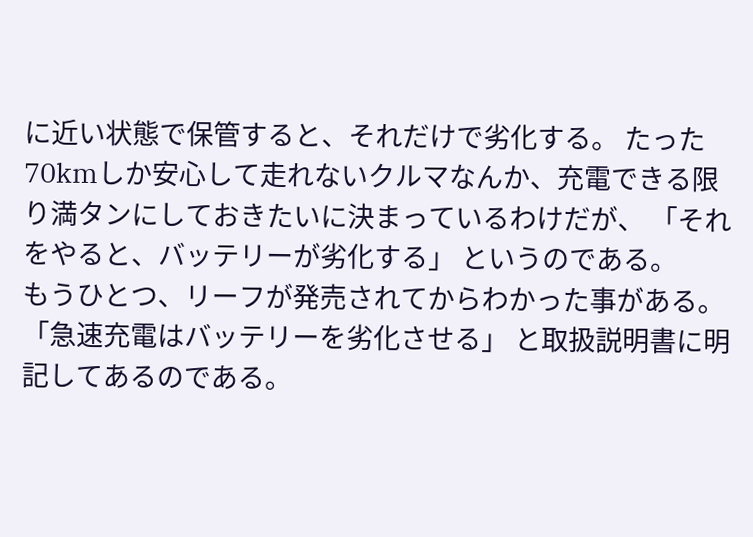に近い状態で保管すると、それだけで劣化する。 たった70kmしか安心して走れないクルマなんか、充電できる限り満タンにしておきたいに決まっているわけだが、 「それをやると、バッテリーが劣化する」 というのである。
もうひとつ、リーフが発売されてからわかった事がある。 「急速充電はバッテリーを劣化させる」 と取扱説明書に明記してあるのである。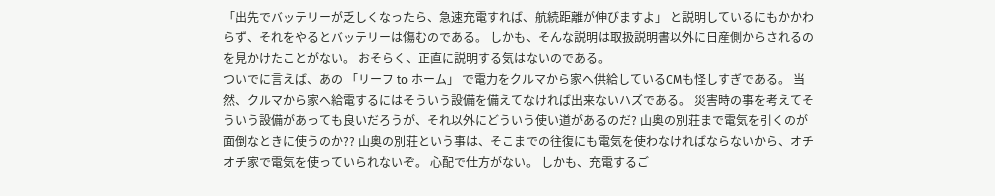「出先でバッテリーが乏しくなったら、急速充電すれば、航続距離が伸びますよ」 と説明しているにもかかわらず、それをやるとバッテリーは傷むのである。 しかも、そんな説明は取扱説明書以外に日産側からされるのを見かけたことがない。 おそらく、正直に説明する気はないのである。
ついでに言えば、あの 「リーフ to ホーム」 で電力をクルマから家へ供給しているCMも怪しすぎである。 当然、クルマから家へ給電するにはそういう設備を備えてなければ出来ないハズである。 災害時の事を考えてそういう設備があっても良いだろうが、それ以外にどういう使い道があるのだ? 山奥の別荘まで電気を引くのが面倒なときに使うのか?? 山奥の別荘という事は、そこまでの往復にも電気を使わなければならないから、オチオチ家で電気を使っていられないぞ。 心配で仕方がない。 しかも、充電するご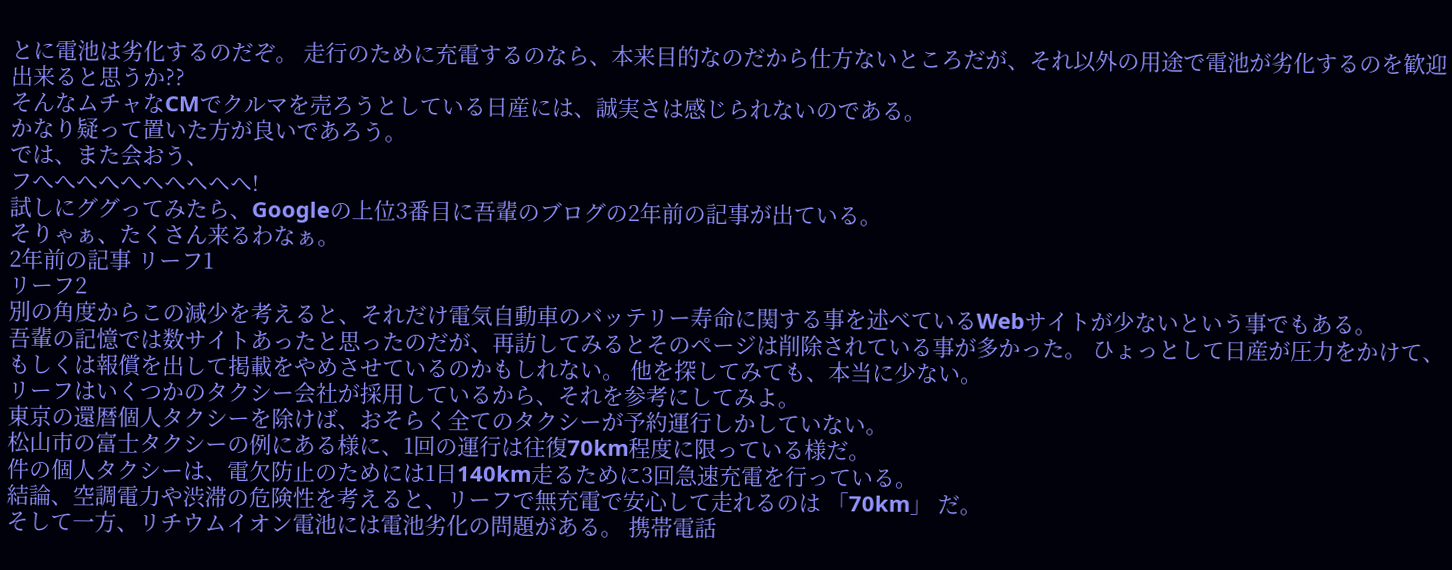とに電池は劣化するのだぞ。 走行のために充電するのなら、本来目的なのだから仕方ないところだが、それ以外の用途で電池が劣化するのを歓迎出来ると思うか??
そんなムチャなCMでクルマを売ろうとしている日産には、誠実さは感じられないのである。
かなり疑って置いた方が良いであろう。
では、また会おう、
フへへへへへヘヘヘヘヘ!
試しにググってみたら、Googleの上位3番目に吾輩のブログの2年前の記事が出ている。
そりゃぁ、たくさん来るわなぁ。
2年前の記事 リーフ1
リーフ2
別の角度からこの減少を考えると、それだけ電気自動車のバッテリー寿命に関する事を述べているWebサイトが少ないという事でもある。
吾輩の記憶では数サイトあったと思ったのだが、再訪してみるとそのページは削除されている事が多かった。 ひょっとして日産が圧力をかけて、もしくは報償を出して掲載をやめさせているのかもしれない。 他を探してみても、本当に少ない。
リーフはいくつかのタクシー会社が採用しているから、それを参考にしてみよ。
東京の還暦個人タクシーを除けば、おそらく全てのタクシーが予約運行しかしていない。
松山市の富士タクシーの例にある様に、1回の運行は往復70km程度に限っている様だ。
件の個人タクシーは、電欠防止のためには1日140km走るために3回急速充電を行っている。
結論、空調電力や渋滞の危険性を考えると、リーフで無充電で安心して走れるのは 「70km」 だ。
そして一方、リチウムイオン電池には電池劣化の問題がある。 携帯電話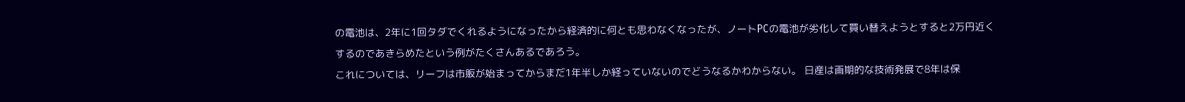の電池は、2年に1回タダでくれるようになったから経済的に何とも思わなくなったが、ノートPCの電池が劣化して買い替えようとすると2万円近くするのであきらめたという例がたくさんあるであろう。
これについては、リーフは市販が始まってからまだ1年半しか経っていないのでどうなるかわからない。 日産は画期的な技術発展で8年は保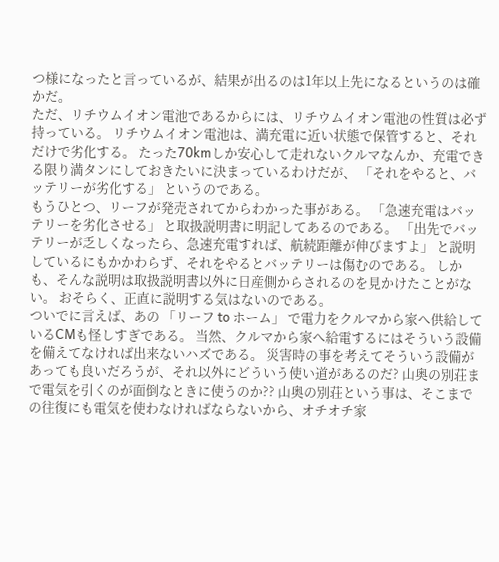つ様になったと言っているが、結果が出るのは1年以上先になるというのは確かだ。
ただ、リチウムイオン電池であるからには、リチウムイオン電池の性質は必ず持っている。 リチウムイオン電池は、満充電に近い状態で保管すると、それだけで劣化する。 たった70kmしか安心して走れないクルマなんか、充電できる限り満タンにしておきたいに決まっているわけだが、 「それをやると、バッテリーが劣化する」 というのである。
もうひとつ、リーフが発売されてからわかった事がある。 「急速充電はバッテリーを劣化させる」 と取扱説明書に明記してあるのである。 「出先でバッテリーが乏しくなったら、急速充電すれば、航続距離が伸びますよ」 と説明しているにもかかわらず、それをやるとバッテリーは傷むのである。 しかも、そんな説明は取扱説明書以外に日産側からされるのを見かけたことがない。 おそらく、正直に説明する気はないのである。
ついでに言えば、あの 「リーフ to ホーム」 で電力をクルマから家へ供給しているCMも怪しすぎである。 当然、クルマから家へ給電するにはそういう設備を備えてなければ出来ないハズである。 災害時の事を考えてそういう設備があっても良いだろうが、それ以外にどういう使い道があるのだ? 山奥の別荘まで電気を引くのが面倒なときに使うのか?? 山奥の別荘という事は、そこまでの往復にも電気を使わなければならないから、オチオチ家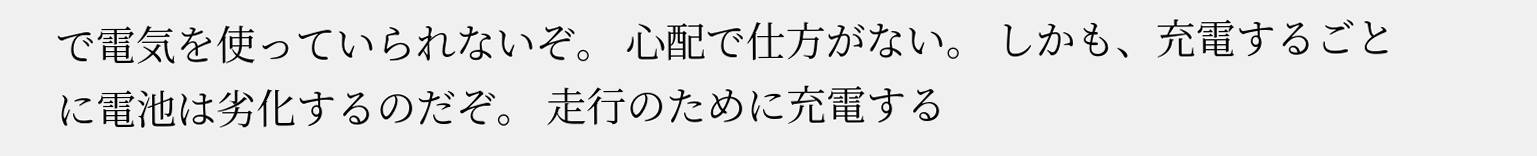で電気を使っていられないぞ。 心配で仕方がない。 しかも、充電するごとに電池は劣化するのだぞ。 走行のために充電する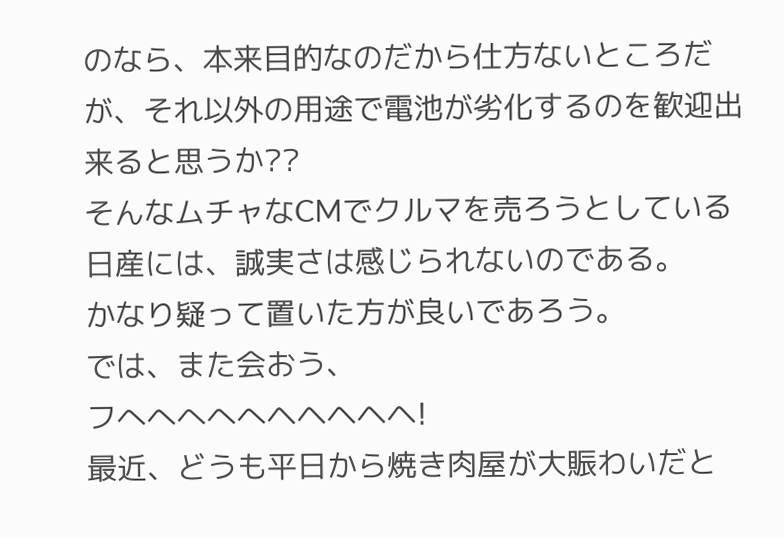のなら、本来目的なのだから仕方ないところだが、それ以外の用途で電池が劣化するのを歓迎出来ると思うか??
そんなムチャなCMでクルマを売ろうとしている日産には、誠実さは感じられないのである。
かなり疑って置いた方が良いであろう。
では、また会おう、
フへへへへへヘヘヘヘヘ!
最近、どうも平日から焼き肉屋が大賑わいだと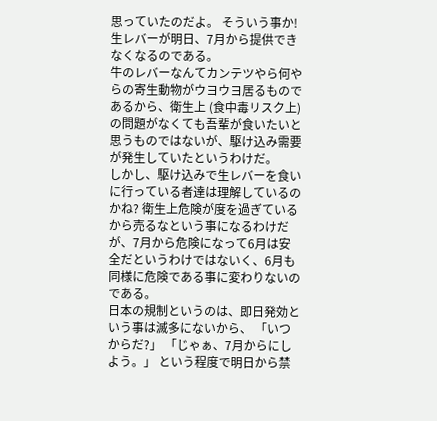思っていたのだよ。 そういう事か!
生レバーが明日、7月から提供できなくなるのである。
牛のレバーなんてカンテツやら何やらの寄生動物がウヨウヨ居るものであるから、衛生上 (食中毒リスク上) の問題がなくても吾輩が食いたいと思うものではないが、駆け込み需要が発生していたというわけだ。
しかし、駆け込みで生レバーを食いに行っている者達は理解しているのかね? 衛生上危険が度を過ぎているから売るなという事になるわけだが、7月から危険になって6月は安全だというわけではないく、6月も同様に危険である事に変わりないのである。
日本の規制というのは、即日発効という事は滅多にないから、 「いつからだ?」 「じゃぁ、7月からにしよう。」 という程度で明日から禁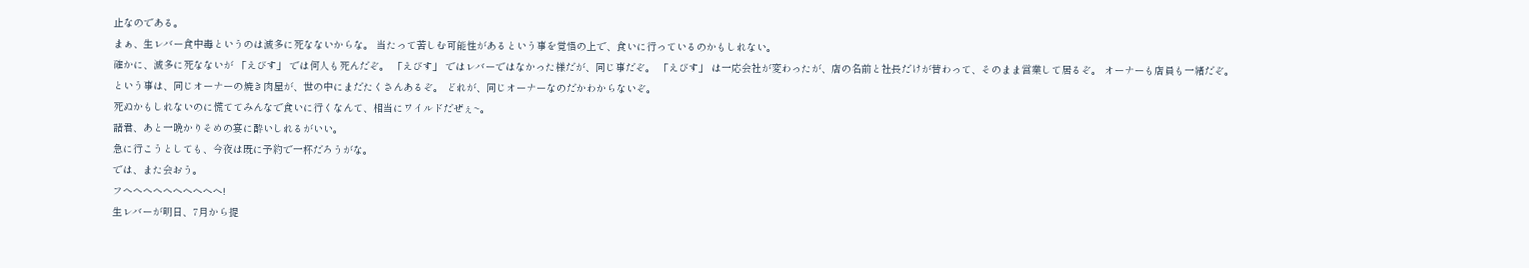止なのである。
まぁ、生レバー食中毒というのは滅多に死なないからな。 当たって苦しむ可能性があるという事を覚悟の上で、食いに行っているのかもしれない。
確かに、滅多に死なないが 「えびす」 では何人も死んだぞ。 「えびす」 ではレバーではなかった様だが、同じ事だぞ。 「えびす」 は一応会社が変わったが、店の名前と社長だけが替わって、そのまま営業して居るぞ。 オーナーも店員も一緒だぞ。
という事は、同じオーナーの焼き肉屋が、世の中にまだたくさんあるぞ。 どれが、同じオーナーなのだかわからないぞ。
死ぬかもしれないのに慌ててみんなで食いに行くなんて、相当にワイルドだぜぇ~。
諸君、あと一晩かりそめの宴に酔いしれるがいい。
急に行こうとしても、今夜は既に予約で一杯だろうがな。
では、また会おう。
フへへへへへヘヘヘヘヘ!
生レバーが明日、7月から提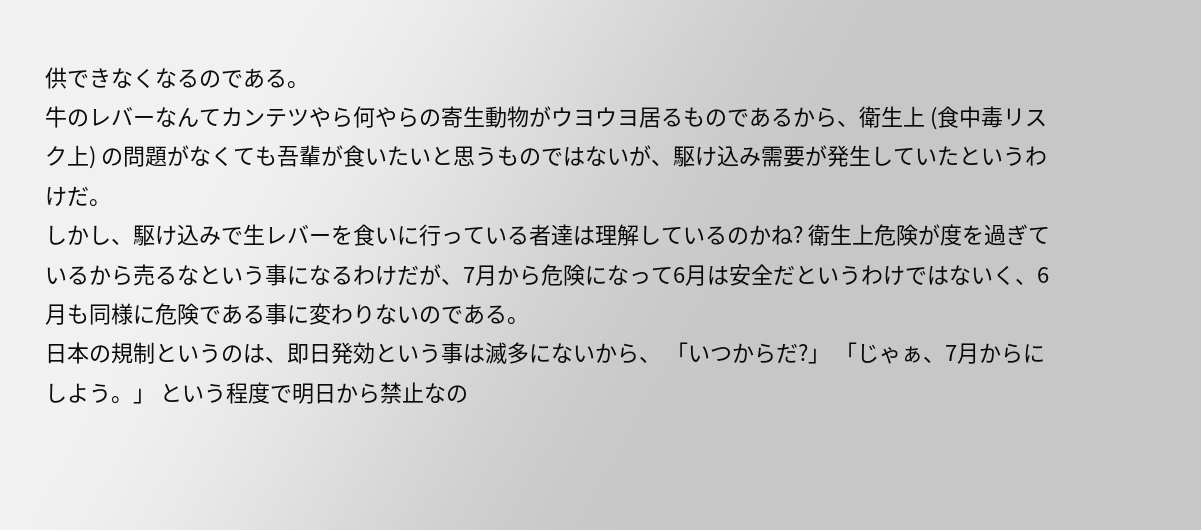供できなくなるのである。
牛のレバーなんてカンテツやら何やらの寄生動物がウヨウヨ居るものであるから、衛生上 (食中毒リスク上) の問題がなくても吾輩が食いたいと思うものではないが、駆け込み需要が発生していたというわけだ。
しかし、駆け込みで生レバーを食いに行っている者達は理解しているのかね? 衛生上危険が度を過ぎているから売るなという事になるわけだが、7月から危険になって6月は安全だというわけではないく、6月も同様に危険である事に変わりないのである。
日本の規制というのは、即日発効という事は滅多にないから、 「いつからだ?」 「じゃぁ、7月からにしよう。」 という程度で明日から禁止なの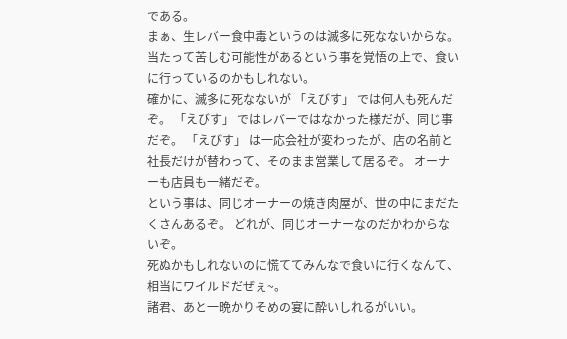である。
まぁ、生レバー食中毒というのは滅多に死なないからな。 当たって苦しむ可能性があるという事を覚悟の上で、食いに行っているのかもしれない。
確かに、滅多に死なないが 「えびす」 では何人も死んだぞ。 「えびす」 ではレバーではなかった様だが、同じ事だぞ。 「えびす」 は一応会社が変わったが、店の名前と社長だけが替わって、そのまま営業して居るぞ。 オーナーも店員も一緒だぞ。
という事は、同じオーナーの焼き肉屋が、世の中にまだたくさんあるぞ。 どれが、同じオーナーなのだかわからないぞ。
死ぬかもしれないのに慌ててみんなで食いに行くなんて、相当にワイルドだぜぇ~。
諸君、あと一晩かりそめの宴に酔いしれるがいい。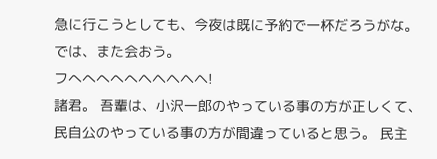急に行こうとしても、今夜は既に予約で一杯だろうがな。
では、また会おう。
フへへへへへヘヘヘヘヘ!
諸君。 吾輩は、小沢一郎のやっている事の方が正しくて、民自公のやっている事の方が間違っていると思う。 民主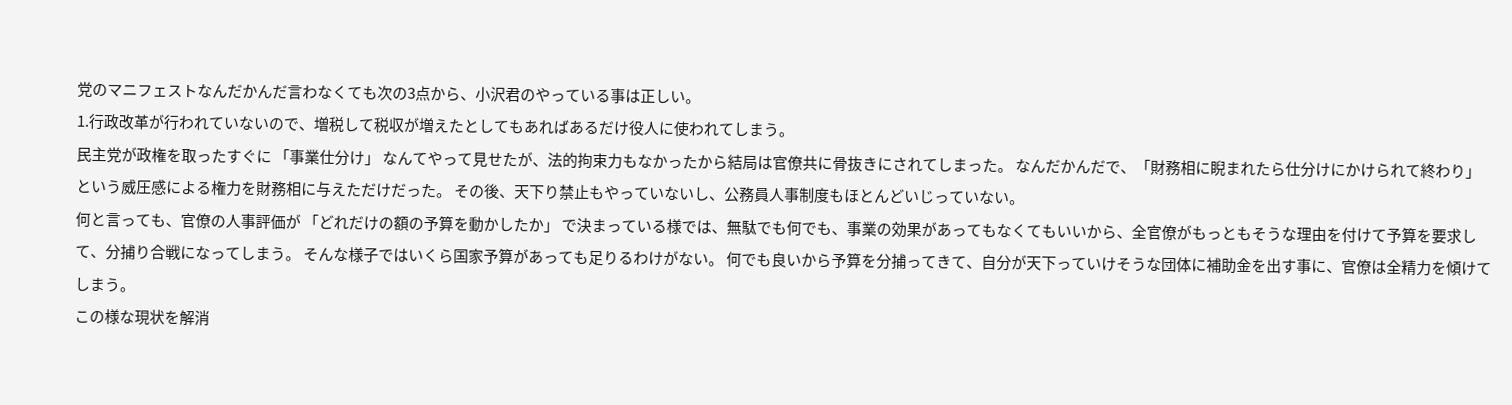党のマニフェストなんだかんだ言わなくても次の3点から、小沢君のやっている事は正しい。
1.行政改革が行われていないので、増税して税収が増えたとしてもあればあるだけ役人に使われてしまう。
民主党が政権を取ったすぐに 「事業仕分け」 なんてやって見せたが、法的拘束力もなかったから結局は官僚共に骨抜きにされてしまった。 なんだかんだで、「財務相に睨まれたら仕分けにかけられて終わり」 という威圧感による権力を財務相に与えただけだった。 その後、天下り禁止もやっていないし、公務員人事制度もほとんどいじっていない。
何と言っても、官僚の人事評価が 「どれだけの額の予算を動かしたか」 で決まっている様では、無駄でも何でも、事業の効果があってもなくてもいいから、全官僚がもっともそうな理由を付けて予算を要求して、分捕り合戦になってしまう。 そんな様子ではいくら国家予算があっても足りるわけがない。 何でも良いから予算を分捕ってきて、自分が天下っていけそうな団体に補助金を出す事に、官僚は全精力を傾けてしまう。
この様な現状を解消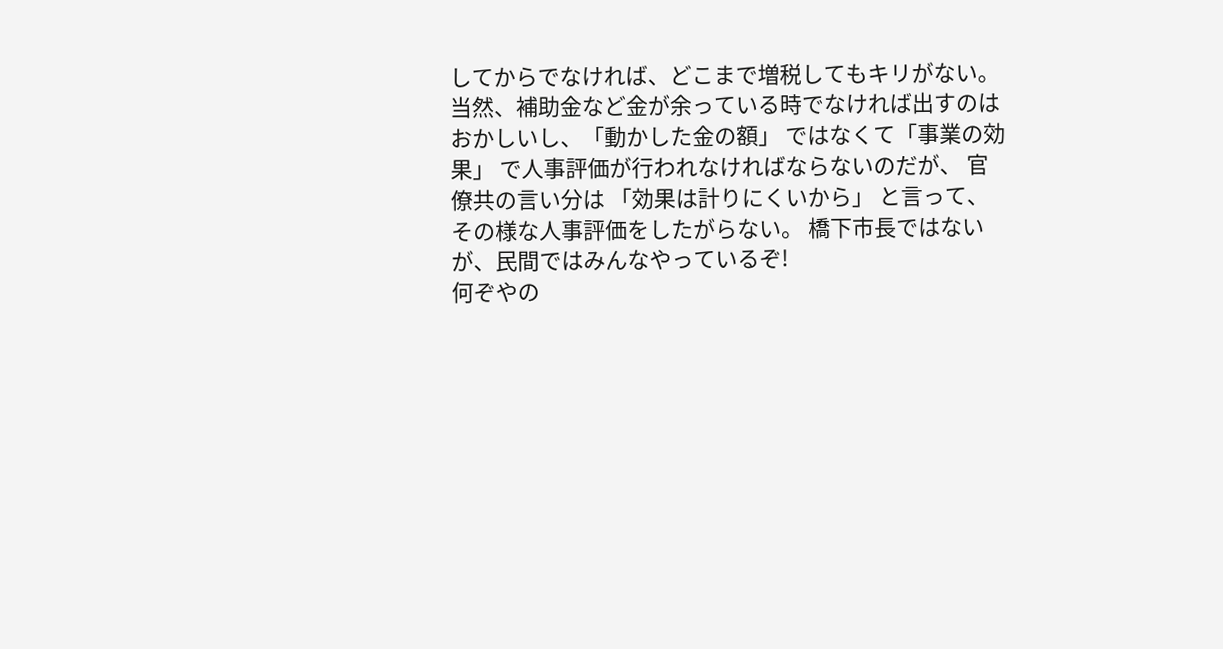してからでなければ、どこまで増税してもキリがない。
当然、補助金など金が余っている時でなければ出すのはおかしいし、「動かした金の額」 ではなくて「事業の効果」 で人事評価が行われなければならないのだが、 官僚共の言い分は 「効果は計りにくいから」 と言って、その様な人事評価をしたがらない。 橋下市長ではないが、民間ではみんなやっているぞ!
何ぞやの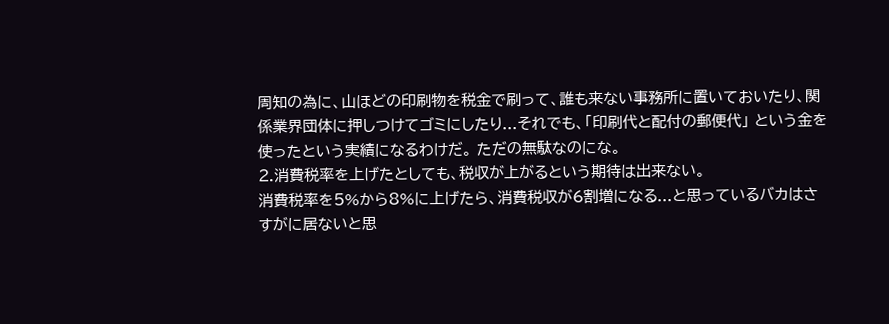周知の為に、山ほどの印刷物を税金で刷って、誰も来ない事務所に置いておいたり、関係業界団体に押しつけてゴミにしたり...それでも、「印刷代と配付の郵便代」 という金を使ったという実績になるわけだ。 ただの無駄なのにな。
2.消費税率を上げたとしても、税収が上がるという期待は出来ない。
消費税率を5%から8%に上げたら、消費税収が6割増になる...と思っているバカはさすがに居ないと思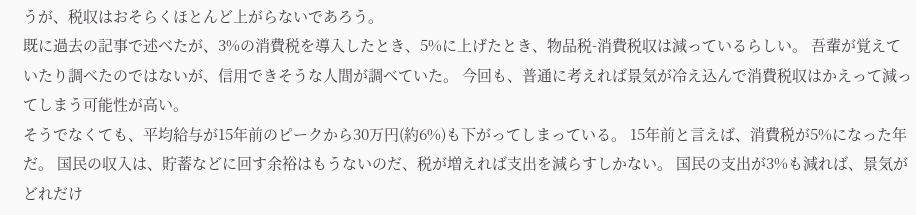うが、税収はおそらくほとんど上がらないであろう。
既に過去の記事で述べたが、3%の消費税を導入したとき、5%に上げたとき、物品税-消費税収は減っているらしい。 吾輩が覚えていたり調べたのではないが、信用できそうな人間が調べていた。 今回も、普通に考えれば景気が冷え込んで消費税収はかえって減ってしまう可能性が高い。
そうでなくても、平均給与が15年前のピークから30万円(約6%)も下がってしまっている。 15年前と言えば、消費税が5%になった年だ。 国民の収入は、貯蓄などに回す余裕はもうないのだ、税が増えれば支出を減らすしかない。 国民の支出が3%も減れば、景気がどれだけ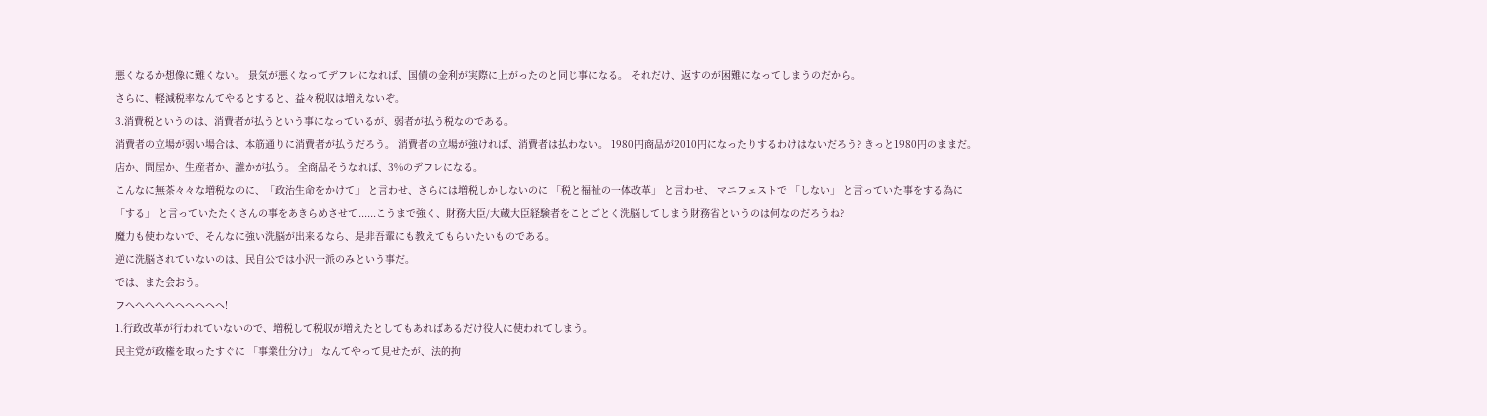悪くなるか想像に難くない。 景気が悪くなってデフレになれば、国債の金利が実際に上がったのと同じ事になる。 それだけ、返すのが困難になってしまうのだから。
さらに、軽減税率なんてやるとすると、益々税収は増えないぞ。
3.消費税というのは、消費者が払うという事になっているが、弱者が払う税なのである。
消費者の立場が弱い場合は、本筋通りに消費者が払うだろう。 消費者の立場が強ければ、消費者は払わない。 1980円商品が2010円になったりするわけはないだろう? きっと1980円のままだ。 店か、問屋か、生産者か、誰かが払う。 全商品そうなれば、3%のデフレになる。
こんなに無茶々々な増税なのに、「政治生命をかけて」 と言わせ、さらには増税しかしないのに 「税と福祉の一体改革」 と言わせ、 マニフェストで 「しない」 と言っていた事をする為に 「する」 と言っていたたくさんの事をあきらめさせて......こうまで強く、財務大臣/大蔵大臣経験者をことごとく洗脳してしまう財務省というのは何なのだろうね?
魔力も使わないで、そんなに強い洗脳が出来るなら、是非吾輩にも教えてもらいたいものである。
逆に洗脳されていないのは、民自公では小沢一派のみという事だ。
では、また会おう。
フへへへへへヘヘヘヘヘ!
1.行政改革が行われていないので、増税して税収が増えたとしてもあればあるだけ役人に使われてしまう。
民主党が政権を取ったすぐに 「事業仕分け」 なんてやって見せたが、法的拘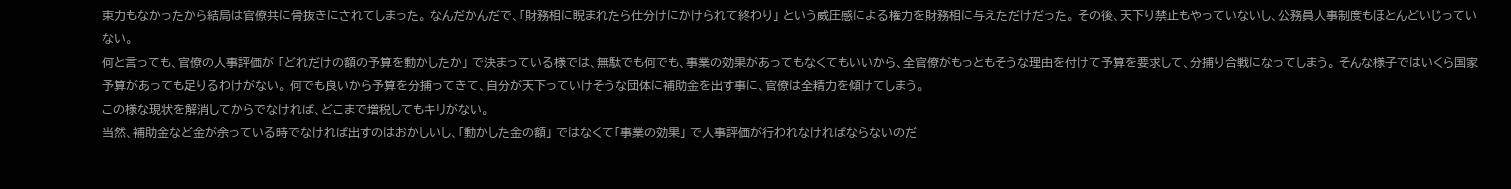束力もなかったから結局は官僚共に骨抜きにされてしまった。 なんだかんだで、「財務相に睨まれたら仕分けにかけられて終わり」 という威圧感による権力を財務相に与えただけだった。 その後、天下り禁止もやっていないし、公務員人事制度もほとんどいじっていない。
何と言っても、官僚の人事評価が 「どれだけの額の予算を動かしたか」 で決まっている様では、無駄でも何でも、事業の効果があってもなくてもいいから、全官僚がもっともそうな理由を付けて予算を要求して、分捕り合戦になってしまう。 そんな様子ではいくら国家予算があっても足りるわけがない。 何でも良いから予算を分捕ってきて、自分が天下っていけそうな団体に補助金を出す事に、官僚は全精力を傾けてしまう。
この様な現状を解消してからでなければ、どこまで増税してもキリがない。
当然、補助金など金が余っている時でなければ出すのはおかしいし、「動かした金の額」 ではなくて「事業の効果」 で人事評価が行われなければならないのだ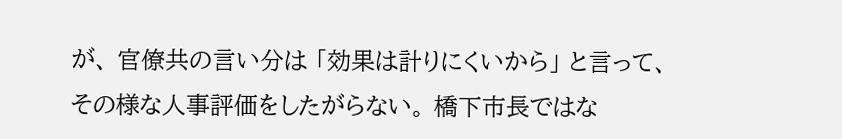が、 官僚共の言い分は 「効果は計りにくいから」 と言って、その様な人事評価をしたがらない。 橋下市長ではな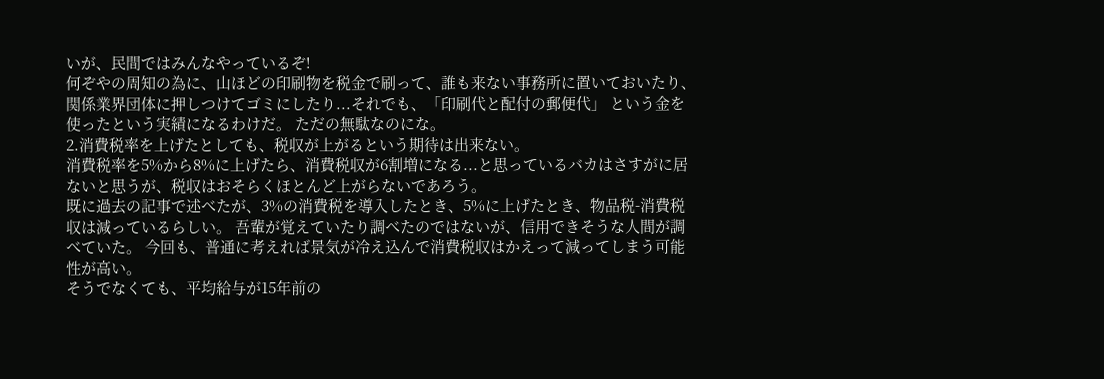いが、民間ではみんなやっているぞ!
何ぞやの周知の為に、山ほどの印刷物を税金で刷って、誰も来ない事務所に置いておいたり、関係業界団体に押しつけてゴミにしたり...それでも、「印刷代と配付の郵便代」 という金を使ったという実績になるわけだ。 ただの無駄なのにな。
2.消費税率を上げたとしても、税収が上がるという期待は出来ない。
消費税率を5%から8%に上げたら、消費税収が6割増になる...と思っているバカはさすがに居ないと思うが、税収はおそらくほとんど上がらないであろう。
既に過去の記事で述べたが、3%の消費税を導入したとき、5%に上げたとき、物品税-消費税収は減っているらしい。 吾輩が覚えていたり調べたのではないが、信用できそうな人間が調べていた。 今回も、普通に考えれば景気が冷え込んで消費税収はかえって減ってしまう可能性が高い。
そうでなくても、平均給与が15年前の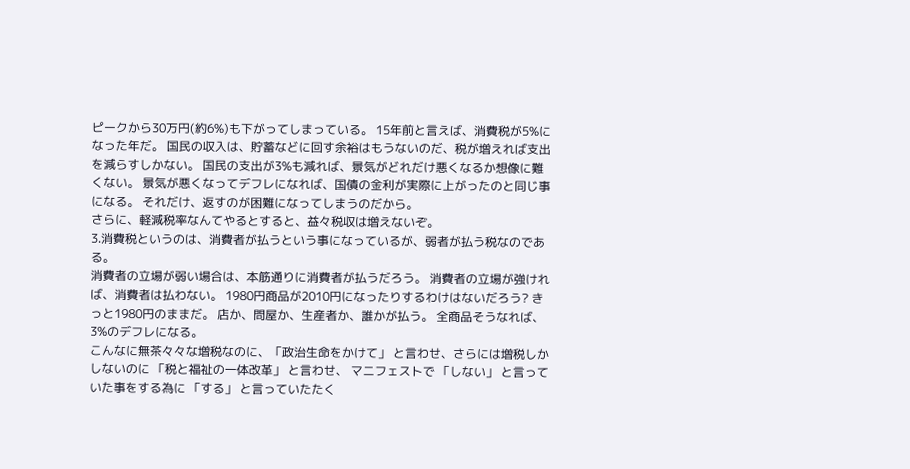ピークから30万円(約6%)も下がってしまっている。 15年前と言えば、消費税が5%になった年だ。 国民の収入は、貯蓄などに回す余裕はもうないのだ、税が増えれば支出を減らすしかない。 国民の支出が3%も減れば、景気がどれだけ悪くなるか想像に難くない。 景気が悪くなってデフレになれば、国債の金利が実際に上がったのと同じ事になる。 それだけ、返すのが困難になってしまうのだから。
さらに、軽減税率なんてやるとすると、益々税収は増えないぞ。
3.消費税というのは、消費者が払うという事になっているが、弱者が払う税なのである。
消費者の立場が弱い場合は、本筋通りに消費者が払うだろう。 消費者の立場が強ければ、消費者は払わない。 1980円商品が2010円になったりするわけはないだろう? きっと1980円のままだ。 店か、問屋か、生産者か、誰かが払う。 全商品そうなれば、3%のデフレになる。
こんなに無茶々々な増税なのに、「政治生命をかけて」 と言わせ、さらには増税しかしないのに 「税と福祉の一体改革」 と言わせ、 マニフェストで 「しない」 と言っていた事をする為に 「する」 と言っていたたく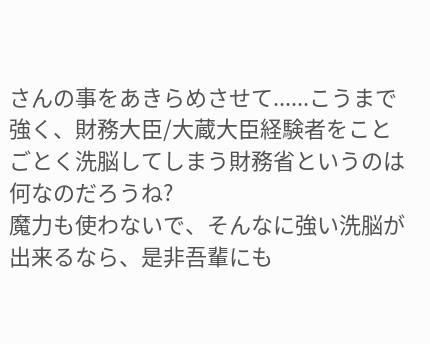さんの事をあきらめさせて......こうまで強く、財務大臣/大蔵大臣経験者をことごとく洗脳してしまう財務省というのは何なのだろうね?
魔力も使わないで、そんなに強い洗脳が出来るなら、是非吾輩にも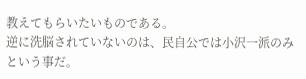教えてもらいたいものである。
逆に洗脳されていないのは、民自公では小沢一派のみという事だ。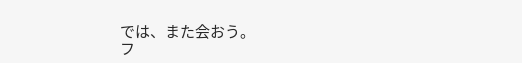では、また会おう。
フ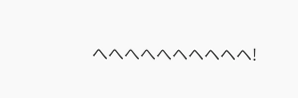へへへへへヘヘヘヘヘ!